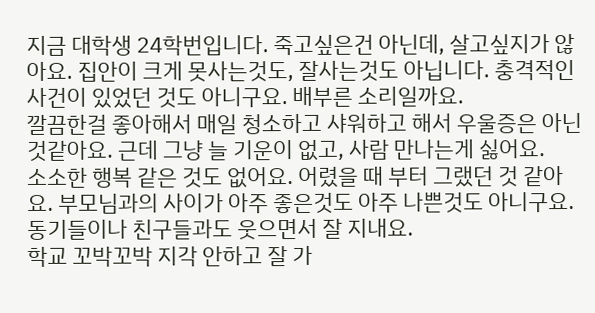지금 대학생 24학번입니다. 죽고싶은건 아닌데, 살고싶지가 않아요. 집안이 크게 못사는것도, 잘사는것도 아닙니다. 충격적인 사건이 있었던 것도 아니구요. 배부른 소리일까요.
깔끔한걸 좋아해서 매일 청소하고 샤워하고 해서 우울증은 아닌것같아요. 근데 그냥 늘 기운이 없고, 사람 만나는게 싫어요.
소소한 행복 같은 것도 없어요. 어렸을 때 부터 그랬던 것 같아요. 부모님과의 사이가 아주 좋은것도 아주 나쁜것도 아니구요. 동기들이나 친구들과도 웃으면서 잘 지내요.
학교 꼬박꼬박 지각 안하고 잘 가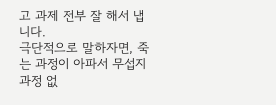고 과제 전부 잘 해서 냅니다.
극단적으로 말하자면, 죽는 과정이 아파서 무섭지 과정 없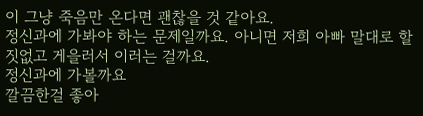이 그냥 죽음만 온다면 괜찮을 것 같아요.
정신과에 가봐야 하는 문제일까요. 아니면 저희 아빠 말대로 할짓없고 게을러서 이러는 걸까요.
정신과에 가볼까요
깔끔한걸 좋아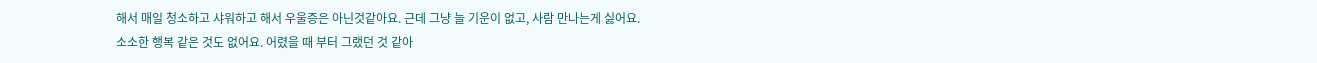해서 매일 청소하고 샤워하고 해서 우울증은 아닌것같아요. 근데 그냥 늘 기운이 없고, 사람 만나는게 싫어요.
소소한 행복 같은 것도 없어요. 어렸을 때 부터 그랬던 것 같아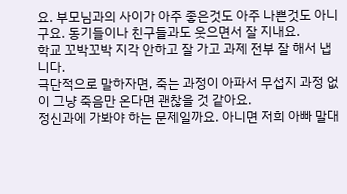요. 부모님과의 사이가 아주 좋은것도 아주 나쁜것도 아니구요. 동기들이나 친구들과도 웃으면서 잘 지내요.
학교 꼬박꼬박 지각 안하고 잘 가고 과제 전부 잘 해서 냅니다.
극단적으로 말하자면, 죽는 과정이 아파서 무섭지 과정 없이 그냥 죽음만 온다면 괜찮을 것 같아요.
정신과에 가봐야 하는 문제일까요. 아니면 저희 아빠 말대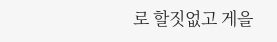로 할짓없고 게을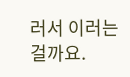러서 이러는 걸까요.